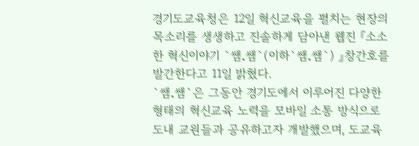경기도교육청은 12일 혁신교육을 펼치는 현장의 목소리를 생생하고 진솔하게 담아낸 웹진 『소소한 혁신이야기 `쌤․쌤`(이하`쌤․쌤`) 』창간호를 발간한다고 11일 밝혔다.
`쌤․쌤`은 그동안 경기도에서 이루어진 다양한 형태의 혁신교육 노력을 모바일 소통 방식으로 도내 교원들과 공유하고자 개발했으며, 도교육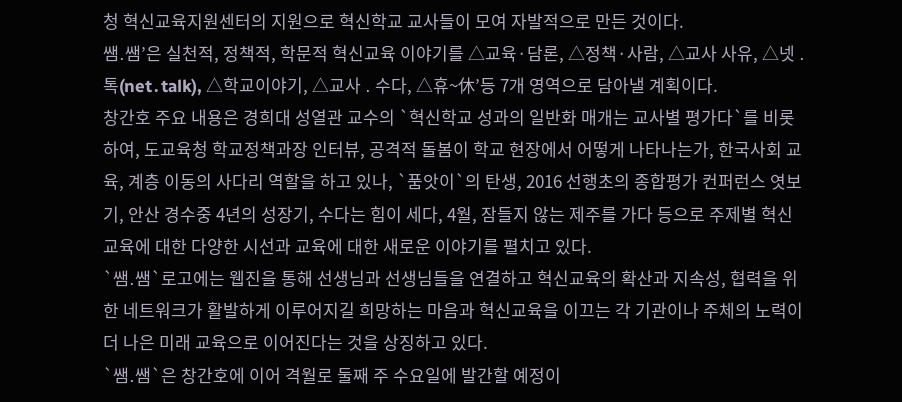청 혁신교육지원센터의 지원으로 혁신학교 교사들이 모여 자발적으로 만든 것이다.
쌤․쌤’은 실천적, 정책적, 학문적 혁신교육 이야기를 △교육·담론, △정책·사람, △교사 사유, △넷 ․ 톡(net․talk), △학교이야기, △교사 ․ 수다, △휴~休’등 7개 영역으로 담아낼 계획이다.
창간호 주요 내용은 경희대 성열관 교수의 `혁신학교 성과의 일반화 매개는 교사별 평가다`를 비롯하여, 도교육청 학교정책과장 인터뷰, 공격적 돌봄이 학교 현장에서 어떻게 나타나는가, 한국사회 교육, 계층 이동의 사다리 역할을 하고 있나, `품앗이`의 탄생, 2016 선행초의 종합평가 컨퍼런스 엿보기, 안산 경수중 4년의 성장기, 수다는 힘이 세다, 4월, 잠들지 않는 제주를 가다 등으로 주제별 혁신교육에 대한 다양한 시선과 교육에 대한 새로운 이야기를 펼치고 있다.
`쌤․쌤`로고에는 웹진을 통해 선생님과 선생님들을 연결하고 혁신교육의 확산과 지속성, 협력을 위한 네트워크가 활발하게 이루어지길 희망하는 마음과 혁신교육을 이끄는 각 기관이나 주체의 노력이 더 나은 미래 교육으로 이어진다는 것을 상징하고 있다.
`쌤․쌤`은 창간호에 이어 격월로 둘째 주 수요일에 발간할 예정이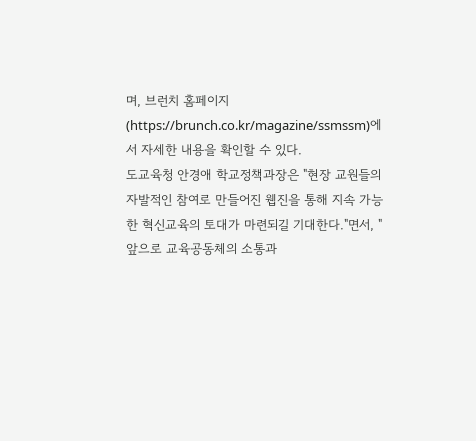며, 브런치 홈페이지 (https://brunch.co.kr/magazine/ssmssm)에서 자세한 내용을 확인할 수 있다.
도교육청 안경애 학교정책과장은 "현장 교원들의 자발적인 참여로 만들어진 웹진을 통해 지속 가능한 혁신교육의 토대가 마련되길 기대한다."면서, "앞으로 교육공동체의 소통과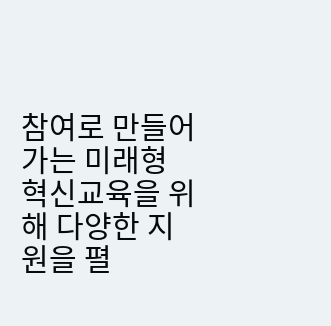참여로 만들어 가는 미래형 혁신교육을 위해 다양한 지원을 펼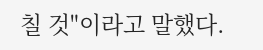칠 것"이라고 말했다.